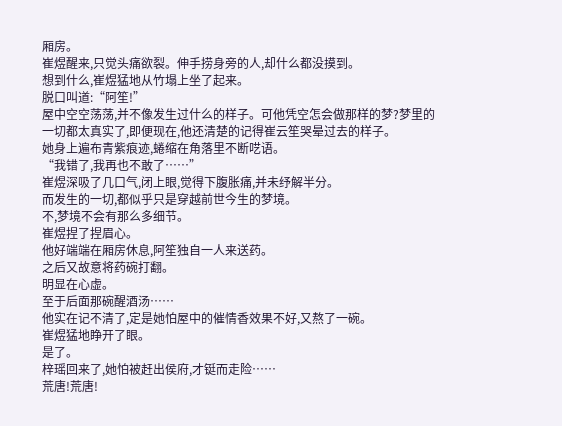厢房。
崔煜醒来,只觉头痛欲裂。伸手捞身旁的人,却什么都没摸到。
想到什么,崔煜猛地从竹塌上坐了起来。
脱口叫道:“阿笙!”
屋中空空荡荡,并不像发生过什么的样子。可他凭空怎会做那样的梦?梦里的一切都太真实了,即便现在,他还清楚的记得崔云笙哭晕过去的样子。
她身上遍布青紫痕迹,蜷缩在角落里不断呓语。
“我错了,我再也不敢了……”
崔煜深吸了几口气,闭上眼,觉得下腹胀痛,并未纾解半分。
而发生的一切,都似乎只是穿越前世今生的梦境。
不,梦境不会有那么多细节。
崔煜捏了捏眉心。
他好端端在厢房休息,阿笙独自一人来送药。
之后又故意将药碗打翻。
明显在心虚。
至于后面那碗醒酒汤……
他实在记不清了,定是她怕屋中的催情香效果不好,又熬了一碗。
崔煜猛地睁开了眼。
是了。
梓瑶回来了,她怕被赶出侯府,才铤而走险……
荒唐!荒唐!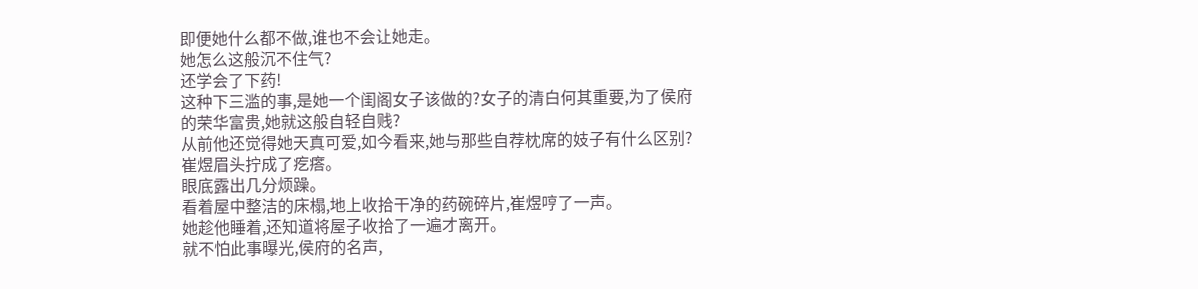即便她什么都不做,谁也不会让她走。
她怎么这般沉不住气?
还学会了下药!
这种下三滥的事,是她一个闺阁女子该做的?女子的清白何其重要,为了侯府的荣华富贵,她就这般自轻自贱?
从前他还觉得她天真可爱,如今看来,她与那些自荐枕席的妓子有什么区别?
崔煜眉头拧成了疙瘩。
眼底露出几分烦躁。
看着屋中整洁的床榻,地上收拾干净的药碗碎片,崔煜哼了一声。
她趁他睡着,还知道将屋子收拾了一遍才离开。
就不怕此事曝光,侯府的名声,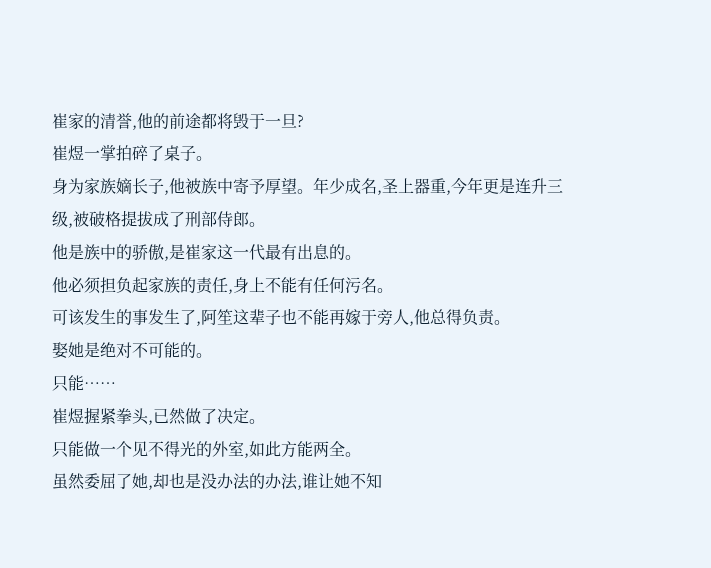崔家的清誉,他的前途都将毁于一旦?
崔煜一掌拍碎了桌子。
身为家族嫡长子,他被族中寄予厚望。年少成名,圣上器重,今年更是连升三级,被破格提拔成了刑部侍郎。
他是族中的骄傲,是崔家这一代最有出息的。
他必须担负起家族的责任,身上不能有任何污名。
可该发生的事发生了,阿笙这辈子也不能再嫁于旁人,他总得负责。
娶她是绝对不可能的。
只能……
崔煜握紧拳头,已然做了决定。
只能做一个见不得光的外室,如此方能两全。
虽然委屈了她,却也是没办法的办法,谁让她不知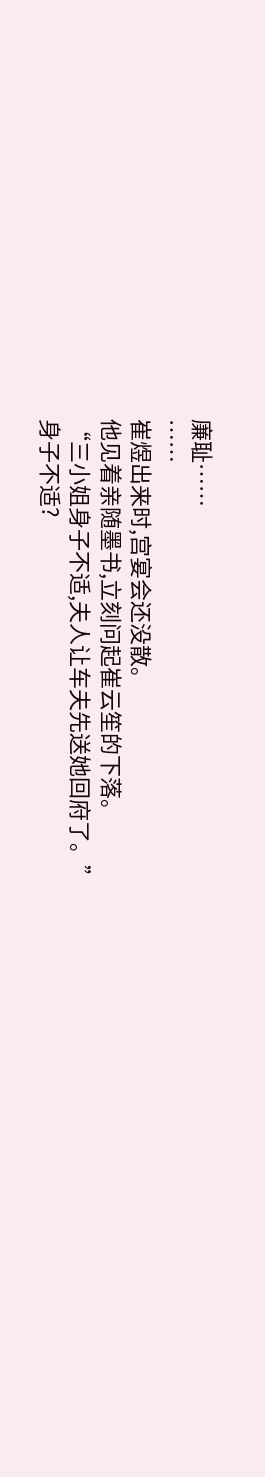廉耻……
……
崔煜出来时,宫宴会还没散。
他见着亲随墨书,立刻问起崔云笙的下落。
“三小姐身子不适,夫人让车夫先送她回府了。”
身子不适?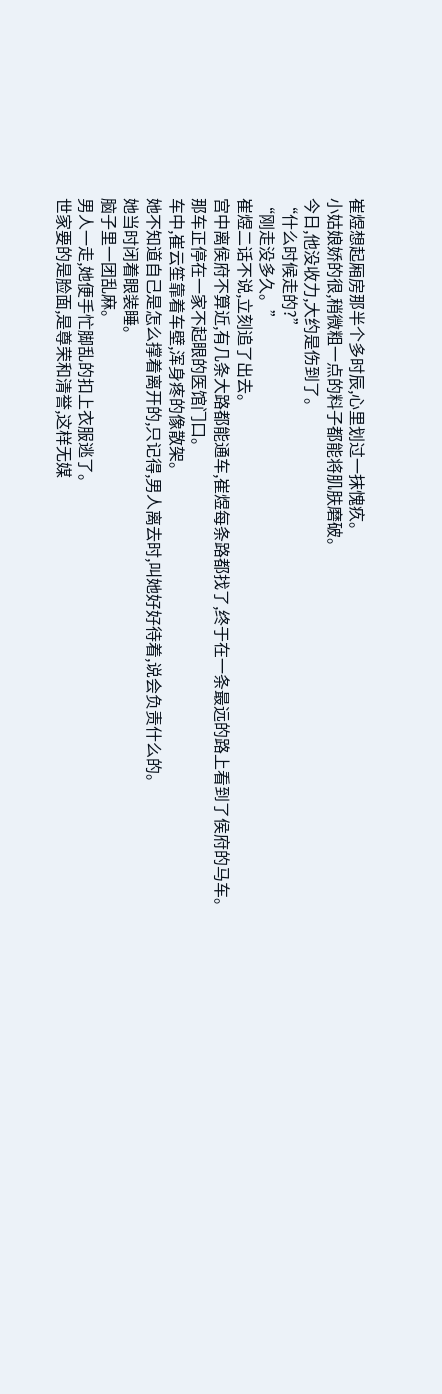崔煜想起厢房那半个多时辰,心里划过一抹愧疚。
小姑娘娇的很,稍微粗一点的料子都能将肌肤磨破。
今日,他没收力,大约是伤到了。
“什么时候走的?”
“刚走没多久。”
崔煜二话不说,立刻追了出去。
宫中离侯府不算近,有几条大路都能通车,崔煜每条路都找了,终于在一条最远的路上看到了侯府的马车。
那车正停在一家不起眼的医馆门口。
车中,崔云笙靠着车壁,浑身疼的像散架。
她不知道自己是怎么撑着离开的,只记得,男人离去时,叫她好好待着,说会负责什么的。
她当时闭着眼装睡。
脑子里一团乱麻。
男人一走,她便手忙脚乱的扣上衣服逃了。
世家要的是脸面,是尊荣和清誉,这样无媒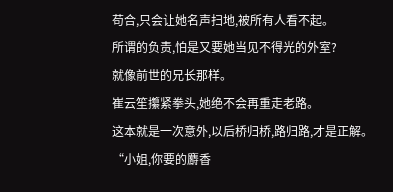苟合,只会让她名声扫地,被所有人看不起。
所谓的负责,怕是又要她当见不得光的外室?
就像前世的兄长那样。
崔云笙攥紧拳头,她绝不会再重走老路。
这本就是一次意外,以后桥归桥,路归路,才是正解。
“小姐,你要的麝香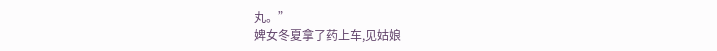丸。”
婢女冬夏拿了药上车,见姑娘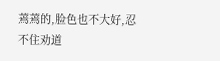蔫蔫的,脸色也不大好,忍不住劝道